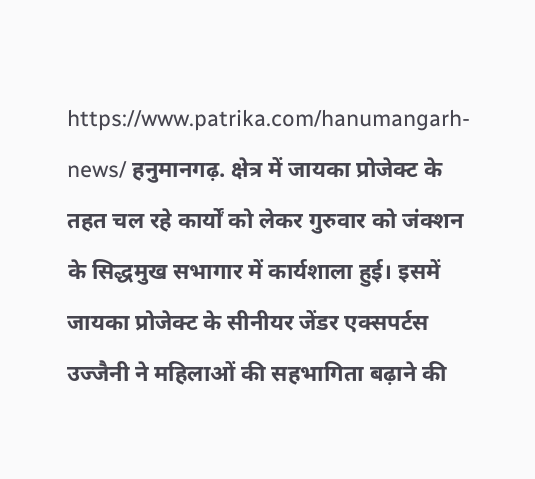https://www.patrika.com/hanumangarh-news/ हनुमानगढ़. क्षेत्र में जायका प्रोजेक्ट के तहत चल रहे कार्यों को लेकर गुरुवार को जंक्शन के सिद्धमुख सभागार में कार्यशाला हुई। इसमें जायका प्रोजेक्ट के सीनीयर जेंडर एक्सपर्टस उज्जैनी ने महिलाओं की सहभागिता बढ़ाने की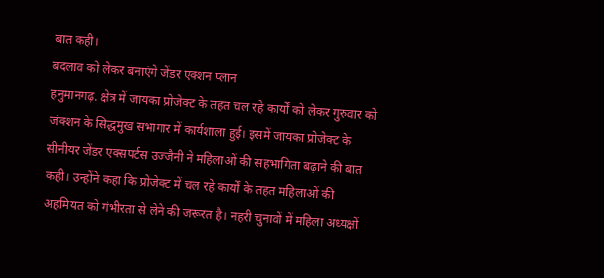बात कही।
बदलाव को लेकर बनाएंगे जेंडर एक्शन प्लान
हनुमानगढ़. क्षेत्र में जायका प्रोजेक्ट के तहत चल रहे कार्यों को लेकर गुरुवार को जंक्शन के सिद्धमुख सभागार में कार्यशाला हुई। इसमें जायका प्रोजेक्ट के सीनीयर जेंडर एक्सपर्टस उज्जैनी ने महिलाओं की सहभागिता बढ़ाने की बात कही। उन्होंने कहा कि प्रोजेक्ट में चल रहे कार्यों के तहत महिलाओं की अहमियत को गंभीरता से लेने की जरूरत है। नहरी चुनावों में महिला अध्यक्षों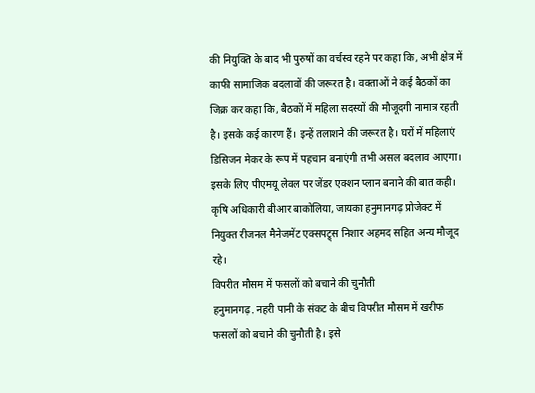की नियुक्ति के बाद भी पुरुषों का वर्चस्व रहने पर कहा कि, अभी क्षेत्र में काफी सामाजिक बदलावों की जरूरत है। वक्ताओं ने कई बैठकों का जिक्र कर कहा कि, बैठकों में महिला सदस्यों की मौजूदगी नामात्र रहती है। इसके कई कारण हैं। इन्हें तलाशने की जरूरत है। घरों में महिलाएं डिसिजन मेकर के रूप में पहचान बनाएंगी तभी असल बदलाव आएगा। इसके लिए पीएमयू लेवल पर जेंडर एक्शन प्लान बनाने की बात कही। कृषि अधिकारी बीआर बाकोलिया, जायका हनुमानगढ़ प्रोजेक्ट में नियुक्त रीजनल मैनेजमेंट एक्सपट्र्स निशार अहमद सहित अन्य मौजूद रहे।
विपरीत मौसम में फसलों को बचाने की चुनौती
हनुमानगढ़. नहरी पानी के संकट के बीच विपरीत मौसम में खरीफ फसलों को बचाने की चुनौती है। इसे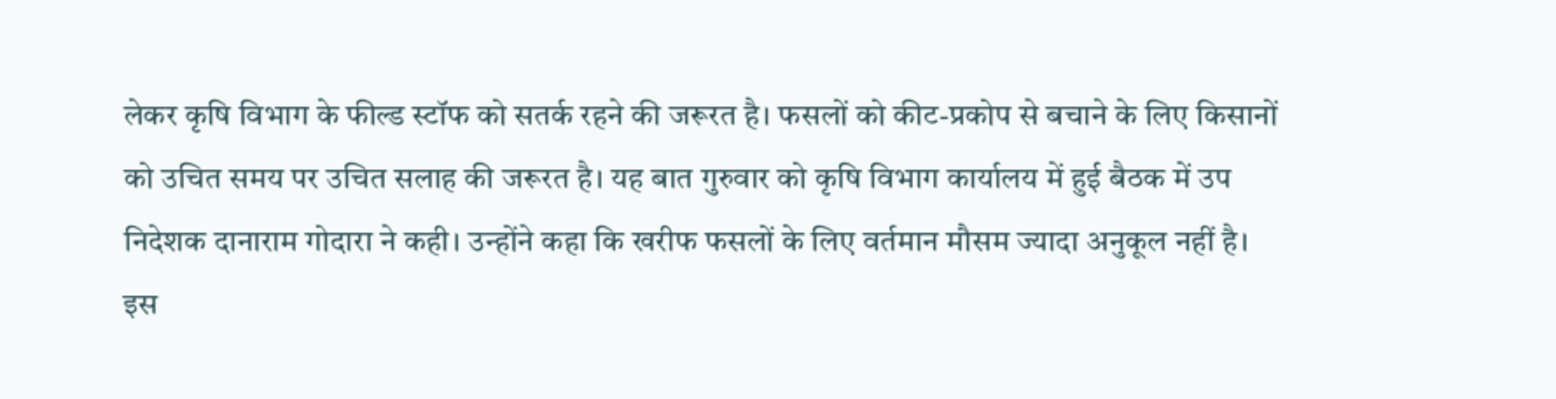लेकर कृषि विभाग के फील्ड स्टॉफ को सतर्क रहने की जरूरत है। फसलों को कीट-प्रकोप से बचाने के लिए किसानों को उचित समय पर उचित सलाह की जरूरत है। यह बात गुरुवार को कृषि विभाग कार्यालय में हुई बैठक में उप निदेशक दानाराम गोदारा ने कही। उन्होंने कहा कि खरीफ फसलों के लिए वर्तमान मौसम ज्यादा अनुकूल नहीं है। इस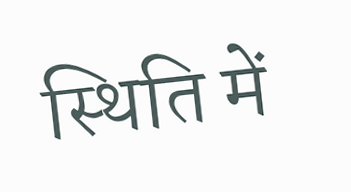स्थिति में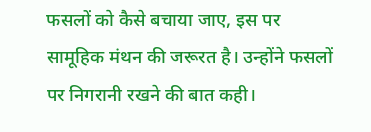फसलों को कैसे बचाया जाए, इस पर सामूहिक मंथन की जरूरत है। उन्होंने फसलों पर निगरानी रखने की बात कही।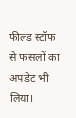फील्ड स्टॉफ से फसलों का अपडेट भी लिया।